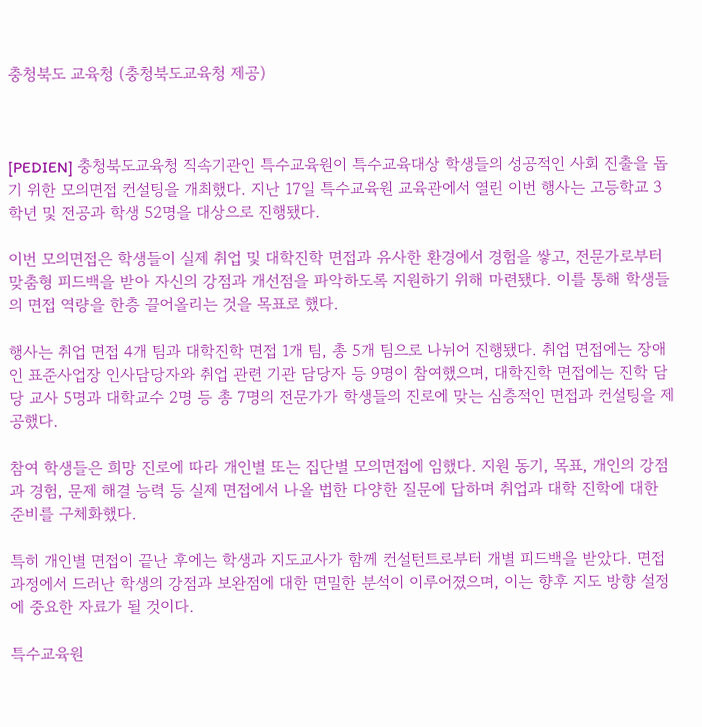충청북도 교육청 (충청북도교육청 제공)



[PEDIEN] 충청북도교육청 직속기관인 특수교육원이 특수교육대상 학생들의 성공적인 사회 진출을 돕기 위한 모의면접 컨설팅을 개최했다. 지난 17일 특수교육원 교육관에서 열린 이번 행사는 고등학교 3학년 및 전공과 학생 52명을 대상으로 진행됐다.

이번 모의면접은 학생들이 실제 취업 및 대학진학 면접과 유사한 환경에서 경험을 쌓고, 전문가로부터 맞춤형 피드백을 받아 자신의 강점과 개선점을 파악하도록 지원하기 위해 마련됐다. 이를 통해 학생들의 면접 역량을 한층 끌어올리는 것을 목표로 했다.

행사는 취업 면접 4개 팀과 대학진학 면접 1개 팀, 총 5개 팀으로 나뉘어 진행됐다. 취업 면접에는 장애인 표준사업장 인사담당자와 취업 관련 기관 담당자 등 9명이 참여했으며, 대학진학 면접에는 진학 담당 교사 5명과 대학교수 2명 등 총 7명의 전문가가 학생들의 진로에 맞는 심층적인 면접과 컨설팅을 제공했다.

참여 학생들은 희망 진로에 따라 개인별 또는 집단별 모의면접에 임했다. 지원 동기, 목표, 개인의 강점과 경험, 문제 해결 능력 등 실제 면접에서 나올 법한 다양한 질문에 답하며 취업과 대학 진학에 대한 준비를 구체화했다.

특히 개인별 면접이 끝난 후에는 학생과 지도교사가 함께 컨설턴트로부터 개별 피드백을 받았다. 면접 과정에서 드러난 학생의 강점과 보완점에 대한 면밀한 분석이 이루어졌으며, 이는 향후 지도 방향 설정에 중요한 자료가 될 것이다.

특수교육원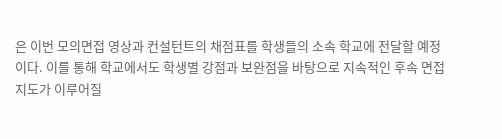은 이번 모의면접 영상과 컨설턴트의 채점표를 학생들의 소속 학교에 전달할 예정이다. 이를 통해 학교에서도 학생별 강점과 보완점을 바탕으로 지속적인 후속 면접 지도가 이루어질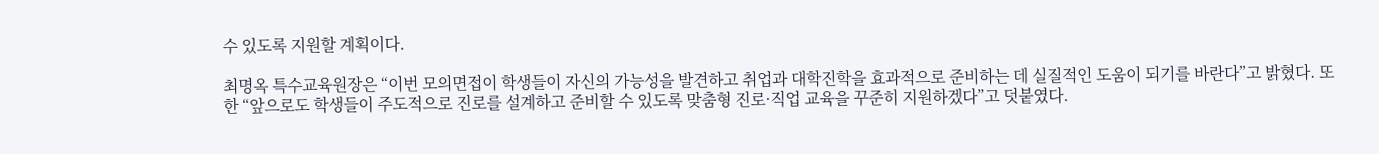수 있도록 지원할 계획이다.

최명옥 특수교육원장은 “이번 모의면접이 학생들이 자신의 가능성을 발견하고 취업과 대학진학을 효과적으로 준비하는 데 실질적인 도움이 되기를 바란다”고 밝혔다. 또한 “앞으로도 학생들이 주도적으로 진로를 설계하고 준비할 수 있도록 맞춤형 진로·직업 교육을 꾸준히 지원하겠다”고 덧붙였다.